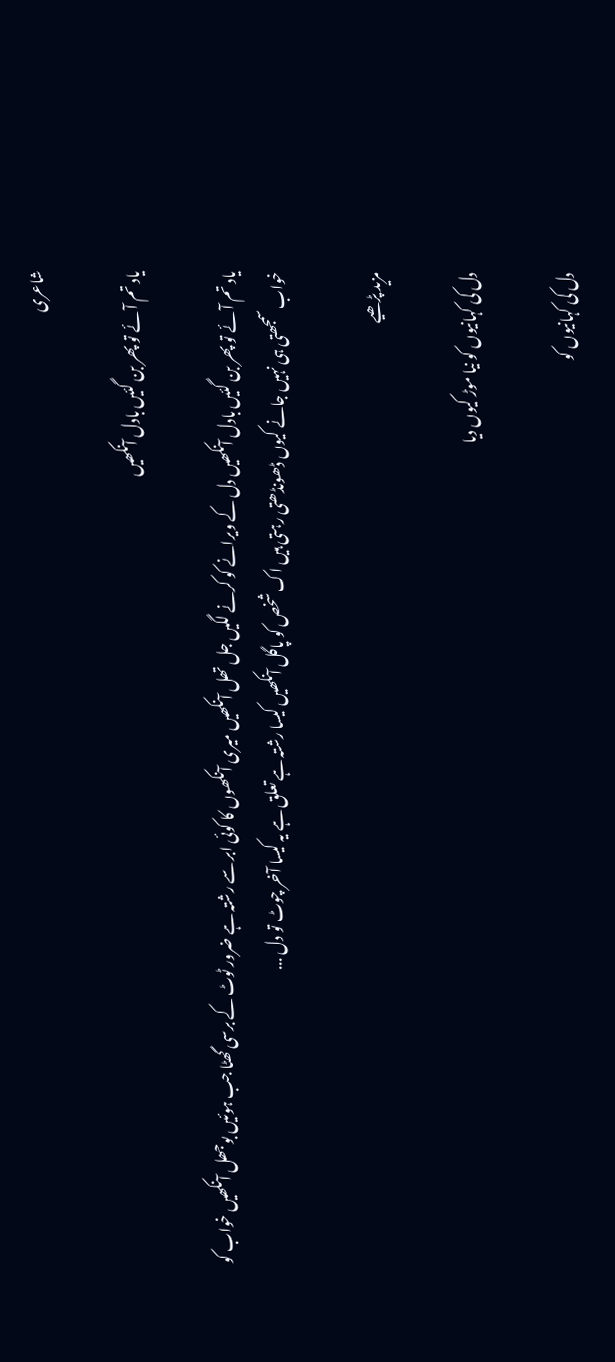شاعری

یاد تم آئے تو پھر بن گئیں بادل آنکھیں

یاد تم آئے تو پھر بن گئیں بادل آنکھیں دل کے ویرانے کو کرنے لگیں جل تھل آنکھیں میری آنکھوں کا کوئی ابر سے رشتہ ہے ضرور ٹوٹ کے برسی گھٹا جب ہوئیں بوجھل آنکھیں خواب کو خواب سمجھتی ہی نہیں جانے کیوں ڈھونڈھتی رہتی ہیں اک شخص کو پاگل آنکھیں کیسا رشتہ ہے تعلق ہے یہ کیسا آخر چوٹ تو دل ...

مزید پڑھیے

دل کی کہانیوں کو نیا موڑ کیوں دیا

دل کی کہانیوں کو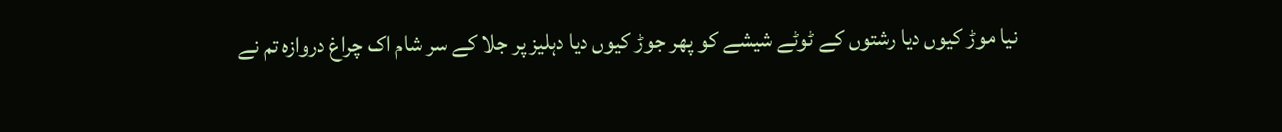نیا موڑ کیوں دیا رشتوں کے ٹوٹے شیشے کو پھر جوڑ کیوں دیا دہلیز پر جلا کے سر شام اک چراغ دروازہ تم نے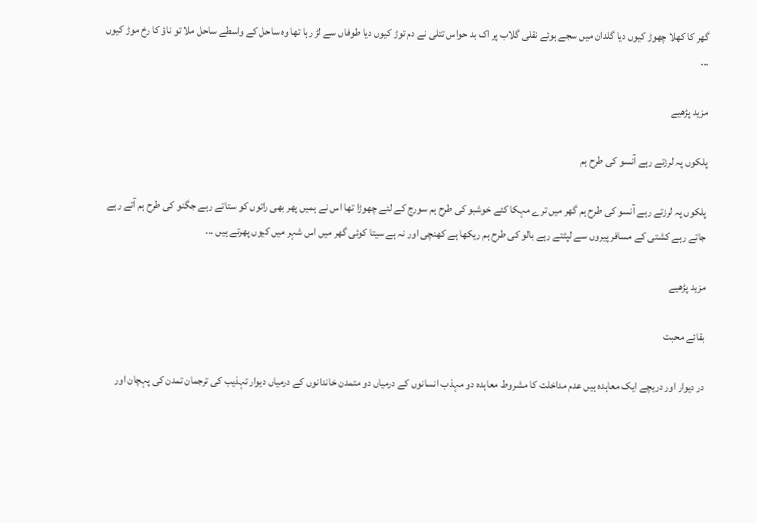گھر کا کھلا چھوڑ کیوں دیا گلدان میں سجے ہوئے نقلی گلاب پر اک بد حواس تتلی نے دم توڑ کیوں دیا طوفاں سے لڑ رہا تھا وہ ساحل کے واسطے ساحل ملا تو ناؤ کا رخ موڑ کیوں ...

مزید پڑھیے

پلکوں پہ لرزتے رہے آنسو کی طرح ہم

پلکوں پہ لرزتے رہے آنسو کی طرح ہم گھر میں ترے مہکا کئے خوشبو کی طرح ہم سورج کے لئے چھوڑا تھا اس نے ہمیں پھر بھی راتوں کو ستاتے رہے جگنو کی طرح ہم آتے رہے جاتے رہے کشتی کے مسافر پیروں سے لپٹتے رہے بالو کی طرح ہم ریکھا ہے کھنچی اور نہ ہے سیتا کوئی گھر میں اس شہر میں کیوں پھرتے ہیں ...

مزید پڑھیے

بقائے محبت

در دیوار اور دریچے ایک معاہدہ ہیں عدم‌ مداخلت کا مشروط معاہدہ دو مہذب انسانوں کے درمیاں دو متمدن خاندانوں کے درمیاں دیوار تہذیب کی ترجمان تمدن کی پہچان اور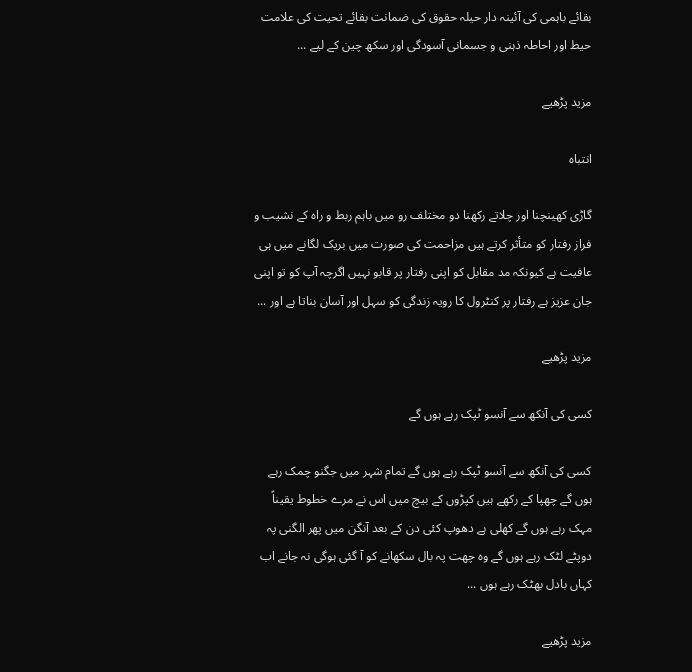بقائے باہمی کی آئینہ دار حیلہ حقوق کی ضمانت بقائے تحیت کی علامت حیط اور احاطہ ذہنی و جسمانی آسودگی اور سکھ چین کے لیے ...

مزید پڑھیے

انتباہ

گاڑی کھینچنا اور چلاتے رکھنا دو مختلف رو میں باہم ربط و راہ کے نشیب و فراز رفتار کو متأثر کرتے ہیں مزاحمت کی صورت میں بریک لگانے میں ہی عافیت ہے کیونکہ مد مقابل کو اپنی رفتار پر قابو نہیں اگرچہ آپ کو تو اپنی جان عزیز ہے رفتار پر کنٹرول کا رویہ زندگی کو سہل اور آسان بناتا ہے اور ...

مزید پڑھیے

کسی کی آنکھ سے آنسو ٹپک رہے ہوں گے

کسی کی آنکھ سے آنسو ٹپک رہے ہوں گے تمام شہر میں جگنو چمک رہے ہوں گے چھپا کے رکھے ہیں کپڑوں کے بیچ میں اس نے مرے خطوط یقیناً مہک رہے ہوں گے کھلی ہے دھوپ کئی دن کے بعد آنگن میں پھر الگنی پہ دوپٹے لٹک رہے ہوں گے وہ چھت پہ بال سکھانے کو آ گئی ہوگی نہ جانے اب کہاں بادل بھٹک رہے ہوں ...

مزید پڑھیے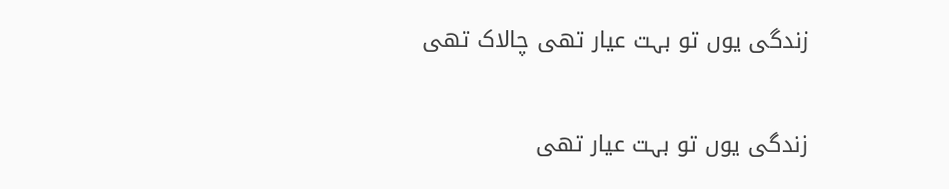زندگی یوں تو بہت عیار تھی چالاک تھی

زندگی یوں تو بہت عیار تھی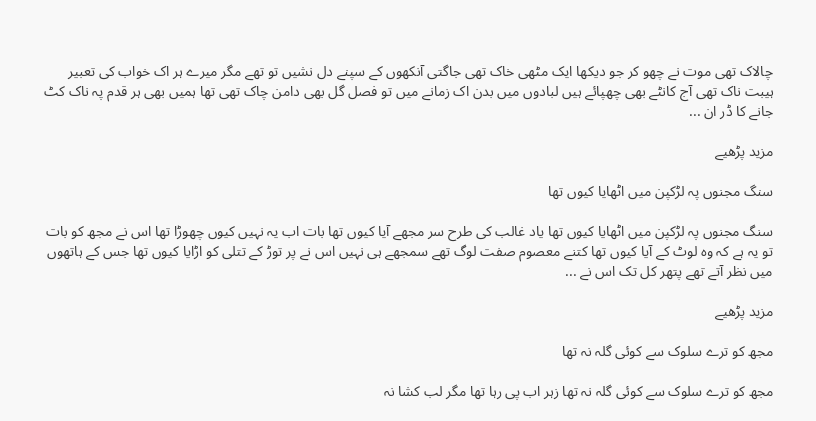چالاک تھی موت نے چھو کر جو دیکھا ایک مٹھی خاک تھی جاگتی آنکھوں کے سپنے دل نشیں تو تھے مگر میرے ہر اک خواب کی تعبیر ہیبت ناک تھی آج کانٹے بھی چھپائے ہیں لبادوں میں بدن اک زمانے میں تو فصل گل بھی دامن چاک تھی تھا ہمیں بھی ہر قدم پہ ناک کٹ جانے کا ڈر ان ...

مزید پڑھیے

سنگ مجنوں پہ لڑکپن میں اٹھایا کیوں تھا

سنگ مجنوں پہ لڑکپن میں اٹھایا کیوں تھا یاد غالب کی طرح سر مجھے آیا کیوں تھا بات اب یہ نہیں کیوں چھوڑا تھا اس نے مجھ کو بات تو یہ ہے کہ وہ لوٹ کے آیا کیوں تھا کتنے معصوم صفت لوگ تھے سمجھے ہی نہیں اس نے پر توڑ کے تتلی کو اڑایا کیوں تھا جس کے ہاتھوں میں نظر آتے تھے پتھر کل تک اس نے ...

مزید پڑھیے

مجھ کو ترے سلوک سے کوئی گلہ نہ تھا

مجھ کو ترے سلوک سے کوئی گلہ نہ تھا زہر اب پی رہا تھا مگر لب کشا نہ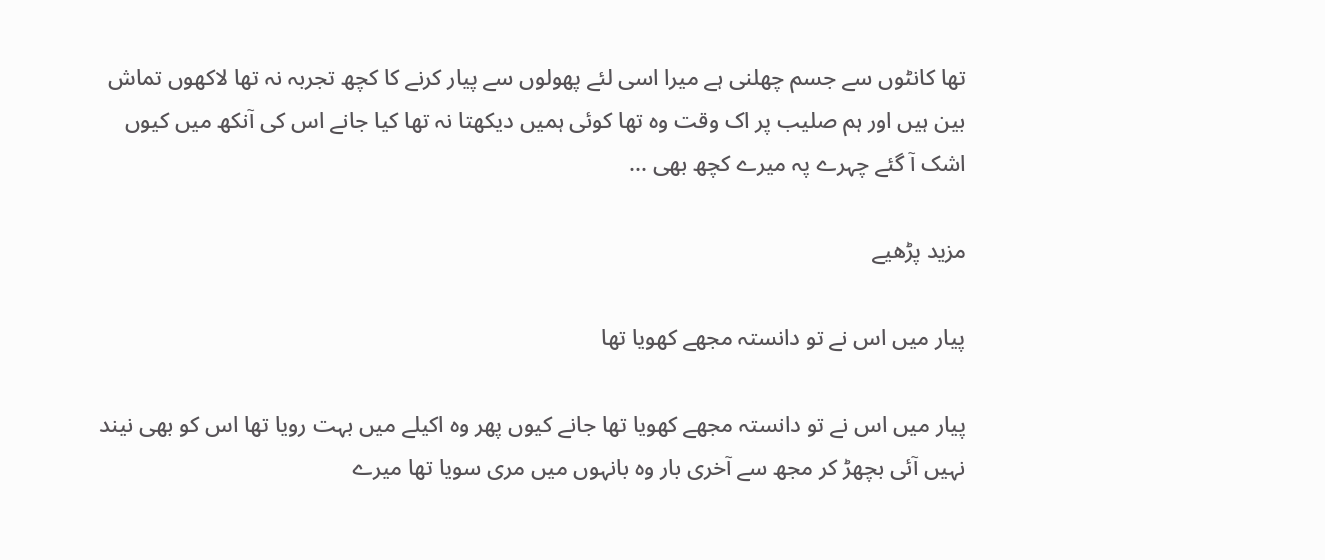تھا کانٹوں سے جسم چھلنی ہے میرا اسی لئے پھولوں سے پیار کرنے کا کچھ تجربہ نہ تھا لاکھوں تماش بین ہیں اور ہم صلیب پر اک وقت وہ تھا کوئی ہمیں دیکھتا نہ تھا کیا جانے اس کی آنکھ میں کیوں اشک آ گئے چہرے پہ میرے کچھ بھی ...

مزید پڑھیے

پیار میں اس نے تو دانستہ مجھے کھویا تھا

پیار میں اس نے تو دانستہ مجھے کھویا تھا جانے کیوں پھر وہ اکیلے میں بہت رویا تھا اس کو بھی نیند نہیں آئی بچھڑ کر مجھ سے آخری بار وہ بانہوں میں مری سویا تھا میرے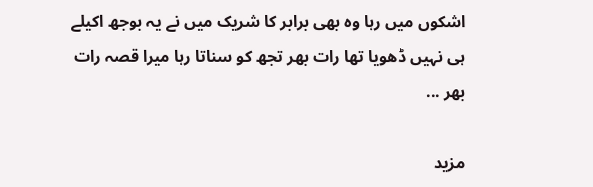اشکوں میں رہا وہ بھی برابر کا شریک میں نے یہ بوجھ اکیلے ہی نہیں ڈھویا تھا رات بھر تجھ کو سناتا رہا میرا قصہ رات بھر ...

مزید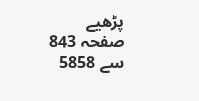پڑھیے
صفحہ 843 سے 5858